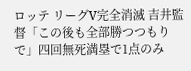ロッテ リーグV完全消滅 吉井監督「この後も全部勝つつもりで」四回無死満塁で1点のみ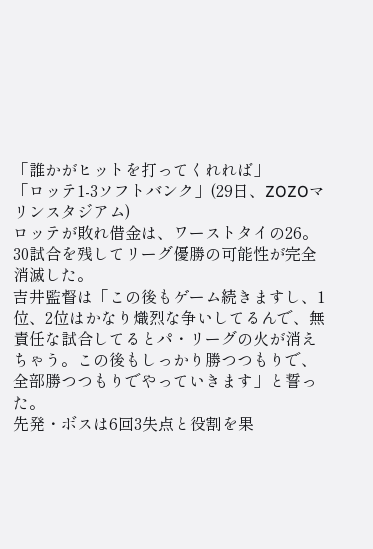「誰かがヒットを打ってくれれば」
「ロッテ1-3ソフトバンク」(29日、ZOZOマリンスタジアム)
ロッテが敗れ借金は、ワーストタイの26。30試合を残してリーグ優勝の可能性が完全消滅した。
吉井監督は「この後もゲーム続きますし、1位、2位はかなり熾烈な争いしてるんで、無責任な試合してるとパ・リーグの火が消えちゃう。この後もしっかり勝つつもりで、全部勝つつもりでやっていきます」と誓った。
先発・ボスは6回3失点と役割を果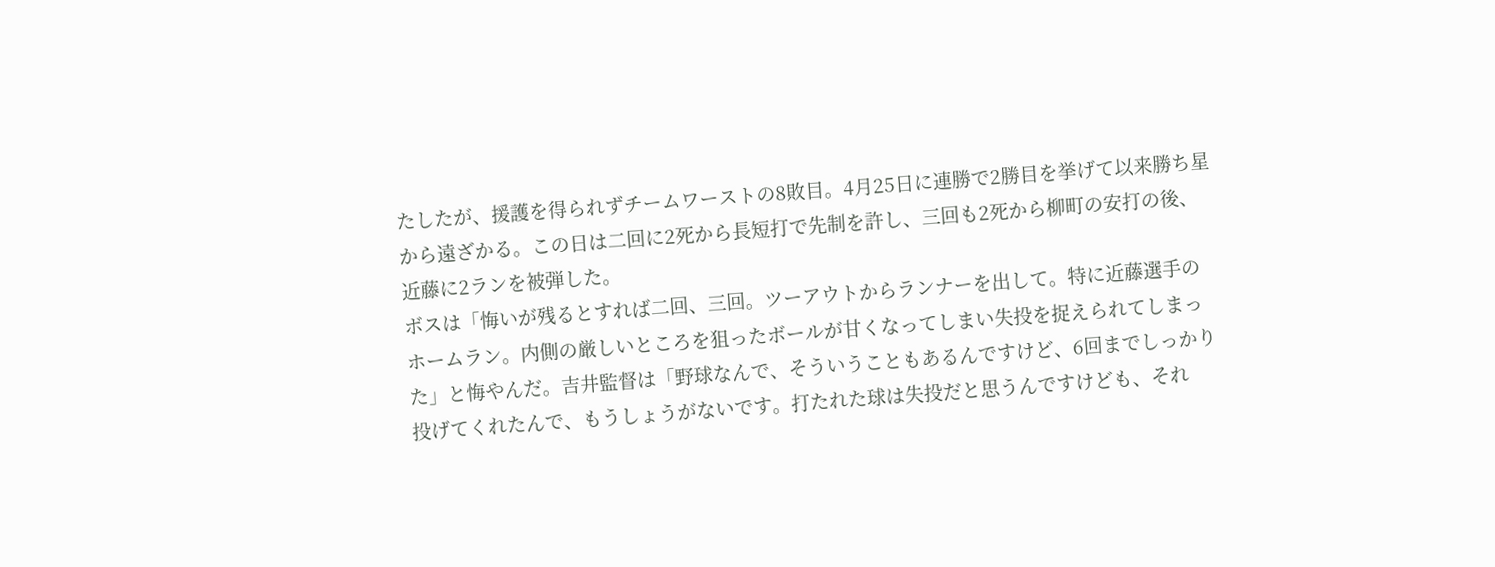たしたが、援護を得られずチームワーストの8敗目。4月25日に連勝で2勝目を挙げて以来勝ち星から遠ざかる。この日は二回に2死から長短打で先制を許し、三回も2死から柳町の安打の後、近藤に2ランを被弾した。
ボスは「悔いが残るとすれば二回、三回。ツーアウトからランナーを出して。特に近藤選手のホームラン。内側の厳しいところを狙ったボールが甘くなってしまい失投を捉えられてしまった」と悔やんだ。吉井監督は「野球なんで、そういうこともあるんですけど、6回までしっかり投げてくれたんで、もうしょうがないです。打たれた球は失投だと思うんですけども、それ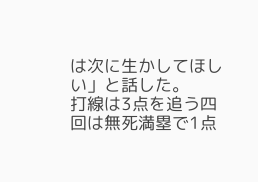は次に生かしてほしい」と話した。
打線は3点を追う四回は無死満塁で1点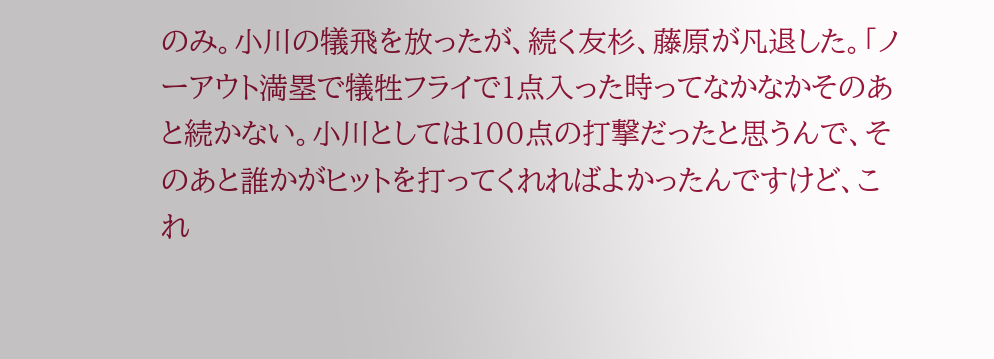のみ。小川の犠飛を放ったが、続く友杉、藤原が凡退した。「ノーアウト満塁で犠牲フライで1点入った時ってなかなかそのあと続かない。小川としては100点の打撃だったと思うんで、そのあと誰かがヒットを打ってくれればよかったんですけど、これ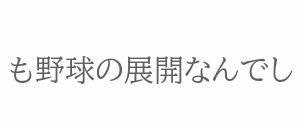も野球の展開なんでし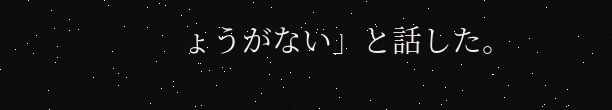ょうがない」と話した。